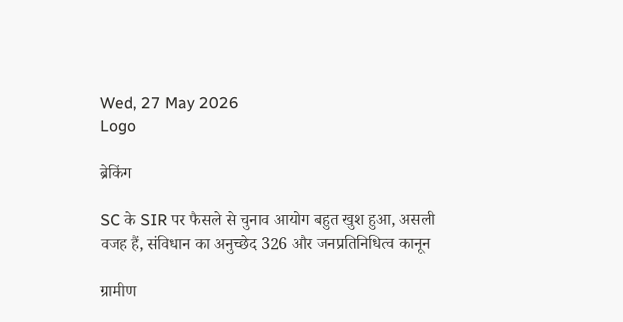Wed, 27 May 2026
Logo

ब्रेकिंग

SC के SIR पर फैसले से चुनाव आयोग बहुत खुश हुआ, असली वजह हैं, संविधान का अनुच्छेद 326 और जनप्रतिनिधित्व कानून

ग्रामीण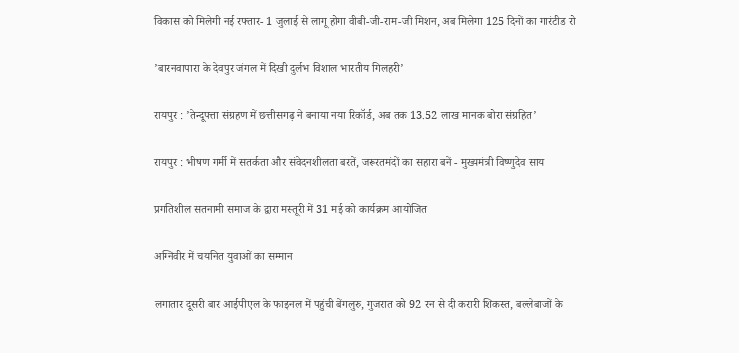विकास को मिलेगी नई रफ्तार- 1 जुलाई से लागू होगा वीबी-जी-राम-जी मिशन, अब मिलेगा 125 दिनों का गारंटीड रो

’बारनवापारा के देवपुर जंगल में दिखी दुर्लभ विशाल भारतीय गिलहरी’

रायपुर : ’तेन्दूपत्ता संग्रहण में छत्तीसगढ़ ने बनाया नया रिकॉर्ड, अब तक 13.52 लाख मानक बोरा संग्रहित’

रायपुर : भीषण गर्मी में सतर्कता और संवेदनशीलता बरतें, जरूरतमंदों का सहारा बनें - मुख्यमंत्री विष्णुदेव साय

प्रगतिशील सतनामी समाज के द्वारा मस्तूरी में 31 मई को कार्यक्रम आयोजित

अग्निवीर में चयनित युवाओं का सम्मान

लगातार दूसरी बार आईपीएल के फाइनल में पहुंची बेंगलुरु, गुजरात को 92 रन से दी करारी शिकस्त, बल्लेबाजों के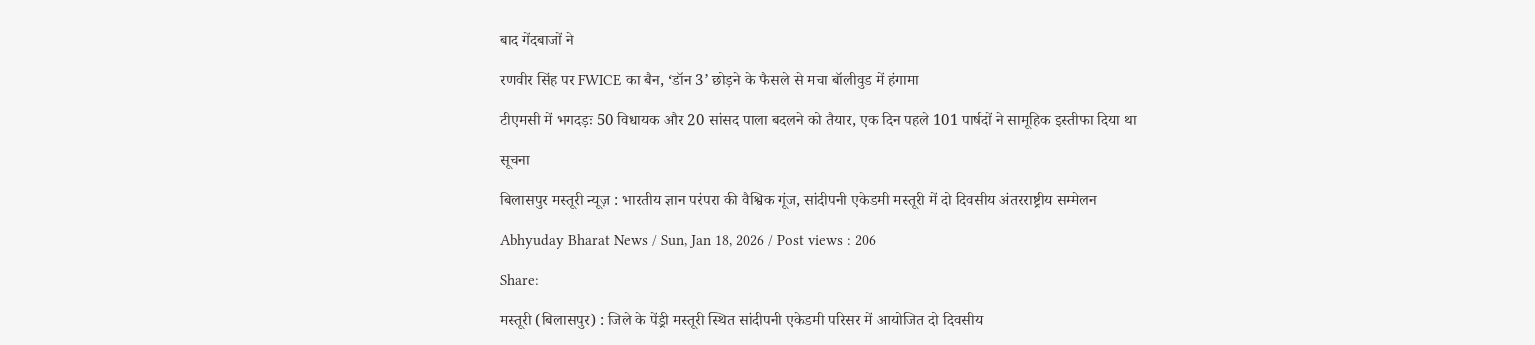बाद गेंदबाजों ने

रणवीर सिंह पर FWICE का बैन, ‘डॉन 3’ छोड़ने के फैसले से मचा बॉलीवुड में हंगामा

टीएमसी में भगदड़ः 50 विधायक और 20 सांसद पाला बदलने को तैयार, एक दिन पहले 101 पार्षदों ने सामूहिक इस्तीफा दिया था

सूचना

बिलासपुर मस्तूरी न्यूज़ : भारतीय ज्ञान परंपरा की वैश्विक गूंज, सांदीपनी एकेडमी मस्तूरी में दो दिवसीय अंतरराष्ट्रीय सम्मेलन

Abhyuday Bharat News / Sun, Jan 18, 2026 / Post views : 206

Share:

मस्तूरी (बिलासपुर) : जिले के पेंड्री मस्तूरी स्थित सांदीपनी एकेडमी परिसर में आयोजित दो दिवसीय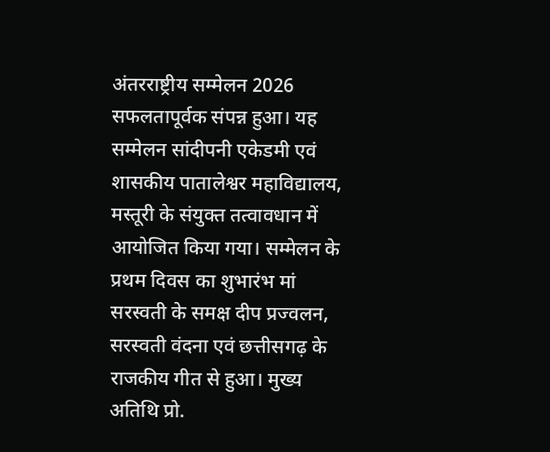अंतरराष्ट्रीय सम्मेलन 2026 सफलतापूर्वक संपन्न हुआ। यह सम्मेलन सांदीपनी एकेडमी एवं शासकीय पातालेश्वर महाविद्यालय, मस्तूरी के संयुक्त तत्वावधान में आयोजित किया गया। सम्मेलन के प्रथम दिवस का शुभारंभ मां सरस्वती के समक्ष दीप प्रज्वलन, सरस्वती वंदना एवं छत्तीसगढ़ के राजकीय गीत से हुआ। मुख्य अतिथि प्रो.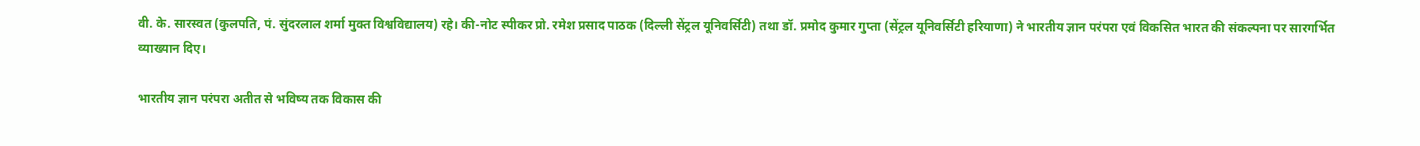वी. के. सारस्वत (कुलपति, पं. सुंदरलाल शर्मा मुक्त विश्वविद्यालय) रहे। की-नोट स्पीकर प्रो. रमेश प्रसाद पाठक (दिल्ली सेंट्रल यूनिवर्सिटी) तथा डॉ. प्रमोद कुमार गुप्ता (सेंट्रल यूनिवर्सिटी हरियाणा) ने भारतीय ज्ञान परंपरा एवं विकसित भारत की संकल्पना पर सारगर्भित व्याख्यान दिए।

भारतीय ज्ञान परंपरा अतीत से भविष्य तक विकास की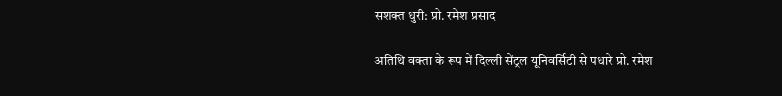सशक्त धुरी: प्रो. रमेश प्रसाद

अतिथि वक्ता के रूप में दिल्ली सेंट्रल यूनिवर्सिटी से पधारे प्रो. रमेश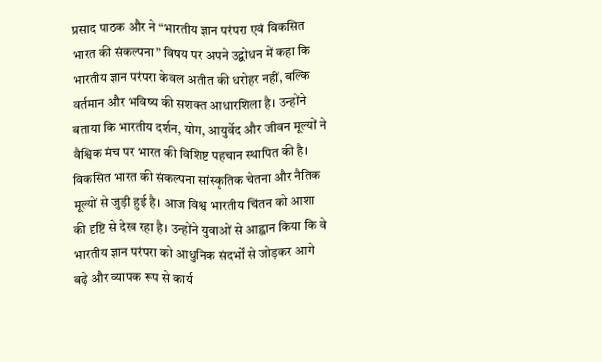प्रसाद पाठक और ने “भारतीय ज्ञान परंपरा एवं विकसित भारत की संकल्पना” विषय पर अपने उद्बोधन में कहा कि भारतीय ज्ञान परंपरा केवल अतीत की धरोहर नहीं, बल्कि वर्तमान और भविष्य की सशक्त आधारशिला है। उन्होंने बताया कि भारतीय दर्शन, योग, आयुर्वेद और जीवन मूल्यों ने वैश्विक मंच पर भारत की विशिष्ट पहचान स्थापित की है। विकसित भारत की संकल्पना सांस्कृतिक चेतना और नैतिक मूल्यों से जुड़ी हुई है। आज विश्व भारतीय चिंतन को आशा की दृष्टि से देख रहा है। उन्होंने युवाओं से आह्वान किया कि वे भारतीय ज्ञान परंपरा को आधुनिक संदर्भों से जोड़कर आगे बढ़े और व्यापक रूप से कार्य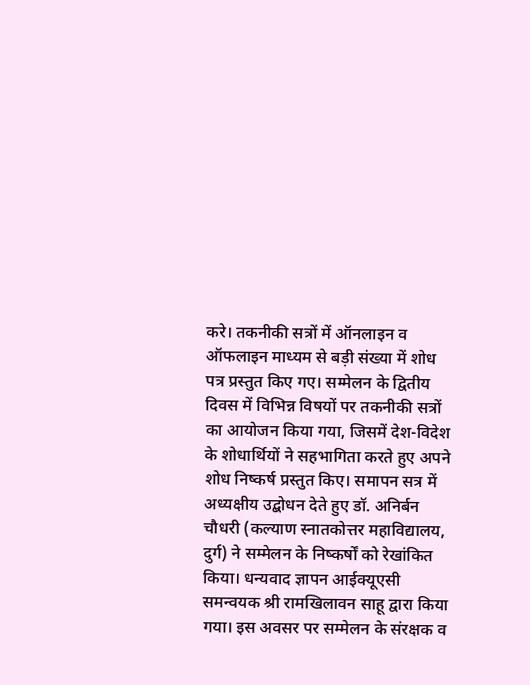करे। तकनीकी सत्रों में ऑनलाइन व ऑफलाइन माध्यम से बड़ी संख्या में शोध पत्र प्रस्तुत किए गए। सम्मेलन के द्वितीय दिवस में विभिन्न विषयों पर तकनीकी सत्रों का आयोजन किया गया, जिसमें देश-विदेश के शोधार्थियों ने सहभागिता करते हुए अपने शोध निष्कर्ष प्रस्तुत किए। समापन सत्र में अध्यक्षीय उद्बोधन देते हुए डॉ. अनिर्बन चौधरी (कल्याण स्नातकोत्तर महाविद्यालय, दुर्ग) ने सम्मेलन के निष्कर्षों को रेखांकित किया। धन्यवाद ज्ञापन आईक्यूएसी समन्वयक श्री रामखिलावन साहू द्वारा किया गया। इस अवसर पर सम्मेलन के संरक्षक व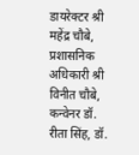डायरेक्टर श्री महेंद्र चौबे, प्रशासनिक अधिकारी श्री विनीत चौबे, कन्वेनर डॉ. रीता सिंह, डॉ.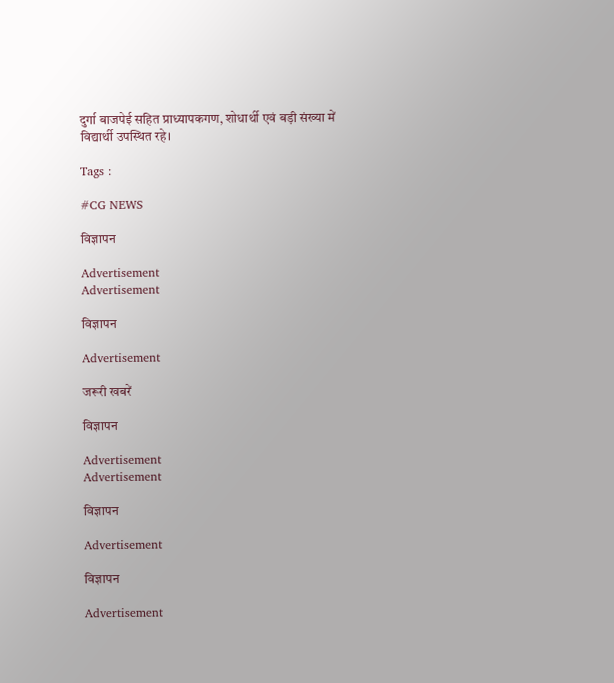दुर्गा बाजपेई सहित प्राध्यापकगण, शोधार्थी एवं बड़ी संख्या में विद्यार्थी उपस्थित रहे।

Tags :

#CG NEWS

विज्ञापन

Advertisement
Advertisement

विज्ञापन

Advertisement

जरूरी खबरें

विज्ञापन

Advertisement
Advertisement

विज्ञापन

Advertisement

विज्ञापन

Advertisement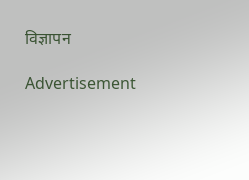विज्ञापन

Advertisement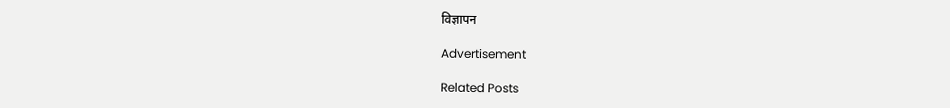विज्ञापन

Advertisement

Related Posts